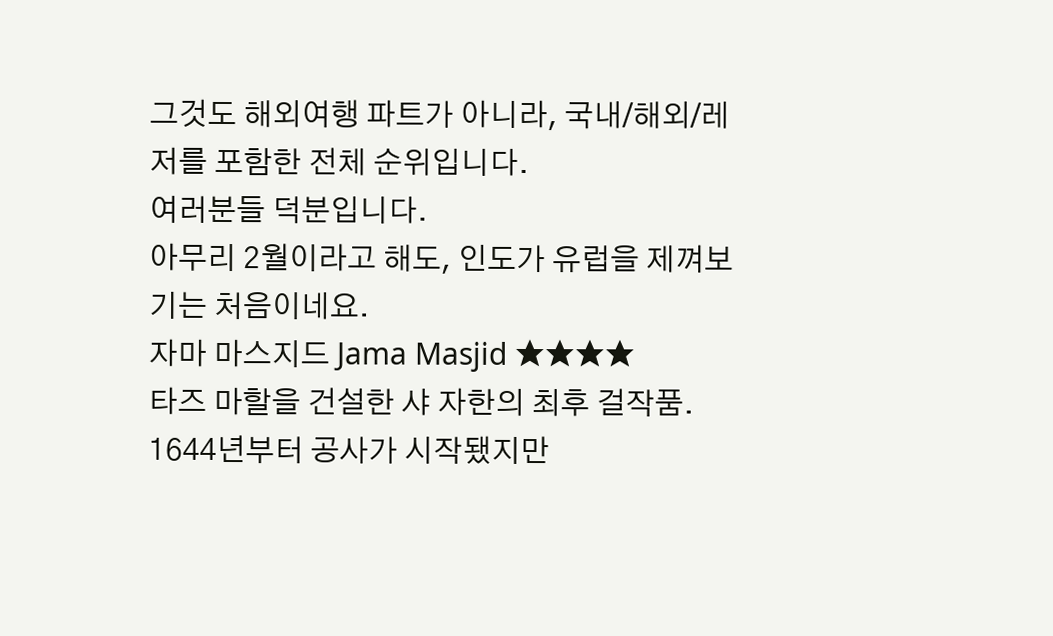그것도 해외여행 파트가 아니라, 국내/해외/레저를 포함한 전체 순위입니다.
여러분들 덕분입니다.
아무리 2월이라고 해도, 인도가 유럽을 제껴보기는 처음이네요.
자마 마스지드 Jama Masjid ★★★★
타즈 마할을 건설한 샤 자한의 최후 걸작품. 1644년부터 공사가 시작됐지만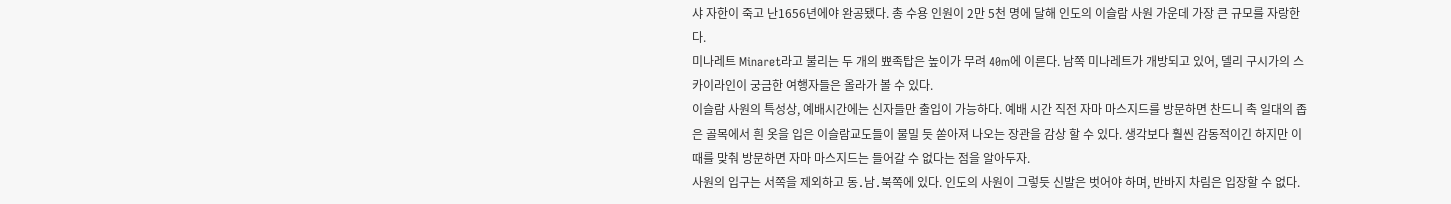샤 자한이 죽고 난1656년에야 완공됐다. 총 수용 인원이 2만 5천 명에 달해 인도의 이슬람 사원 가운데 가장 큰 규모를 자랑한다.
미나레트 Minaret라고 불리는 두 개의 뾰족탑은 높이가 무려 40m에 이른다. 남쪽 미나레트가 개방되고 있어, 델리 구시가의 스카이라인이 궁금한 여행자들은 올라가 볼 수 있다.
이슬람 사원의 특성상, 예배시간에는 신자들만 출입이 가능하다. 예배 시간 직전 자마 마스지드를 방문하면 찬드니 촉 일대의 좁은 골목에서 흰 옷을 입은 이슬람교도들이 물밀 듯 쏟아져 나오는 장관을 감상 할 수 있다. 생각보다 훨씬 감동적이긴 하지만 이때를 맞춰 방문하면 자마 마스지드는 들어갈 수 없다는 점을 알아두자.
사원의 입구는 서쪽을 제외하고 동․남․북쪽에 있다. 인도의 사원이 그렇듯 신발은 벗어야 하며, 반바지 차림은 입장할 수 없다.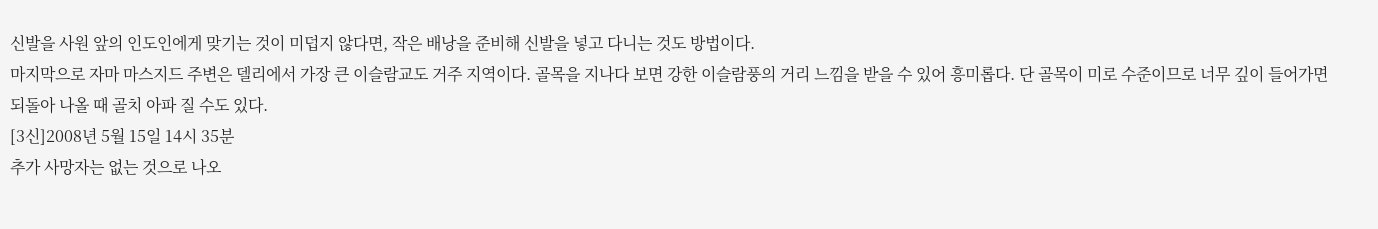신발을 사원 앞의 인도인에게 맞기는 것이 미덥지 않다면, 작은 배낭을 준비해 신발을 넣고 다니는 것도 방법이다.
마지막으로 자마 마스지드 주변은 델리에서 가장 큰 이슬람교도 거주 지역이다. 골목을 지나다 보면 강한 이슬람풍의 거리 느낌을 받을 수 있어 흥미롭다. 단 골목이 미로 수준이므로 너무 깊이 들어가면 되돌아 나올 때 골치 아파 질 수도 있다.
[3신]2008년 5월 15일 14시 35분
추가 사망자는 없는 것으로 나오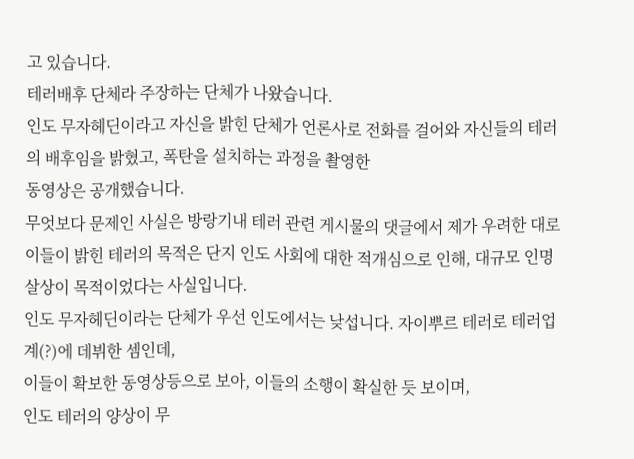고 있습니다.
테러배후 단체라 주장하는 단체가 나왔습니다.
인도 무자헤딘이라고 자신을 밝힌 단체가 언론사로 전화를 걸어와 자신들의 테러의 배후임을 밝혔고, 폭탄을 설치하는 과정을 촬영한
동영상은 공개했습니다.
무엇보다 문제인 사실은 방랑기내 테러 관련 게시물의 댓글에서 제가 우려한 대로
이들이 밝힌 테러의 목적은 단지 인도 사회에 대한 적개심으로 인해, 대규모 인명 살상이 목적이었다는 사실입니다.
인도 무자헤딘이라는 단체가 우선 인도에서는 낮섭니다. 자이뿌르 테러로 테러업계(?)에 데뷔한 셈인데,
이들이 확보한 동영상등으로 보아, 이들의 소행이 확실한 듯 보이며,
인도 테러의 양상이 무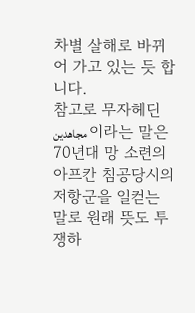차별 살해로 바뀌어 가고 있는 듯 합니다.
참고로 무자헤딘مجاهدين 이라는 말은 70년대 망 소련의 아프칸 침공당시의 저항군을 일컫는 말로 원래 뜻도 투쟁하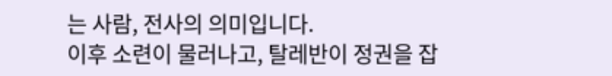는 사람, 전사의 의미입니다.
이후 소련이 물러나고, 탈레반이 정권을 잡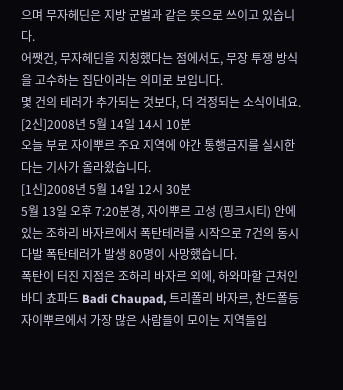으며 무자헤딘은 지방 군벌과 같은 뜻으로 쓰이고 있습니다.
어쨋건, 무자헤딘을 지칭했다는 점에서도, 무장 투쟁 방식을 고수하는 집단이라는 의미로 보입니다.
몇 건의 테러가 추가되는 것보다, 더 걱정되는 소식이네요.
[2신]2008년 5월 14일 14시 10분
오늘 부로 자이뿌르 주요 지역에 야간 통행금지를 실시한다는 기사가 올라왔습니다.
[1신]2008년 5월 14일 12시 30분
5월 13일 오후 7:20분경, 자이뿌르 고성 (핑크시티) 안에 있는 조하리 바자르에서 폭탄테러를 시작으로 7건의 동시다발 폭탄테러가 발생 80명이 사망했습니다.
폭탄이 터진 지점은 조하리 바자르 외에, 하와마할 근처인 바디 쵸파드 Badi Chaupad, 트리폴리 바자르, 찬드폴등 자이뿌르에서 가장 많은 사람들이 모이는 지역들입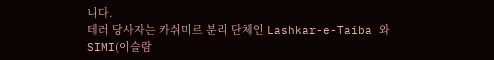니다.
테러 당사자는 카쉬미르 분리 단체인 Lashkar-e-Taiba 와 SIMI(이슬람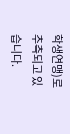학생연맹)로 추측되고 있습니다.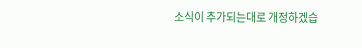소식이 추가되는대로 개정하겠습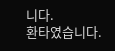니다.
환타였습니다.